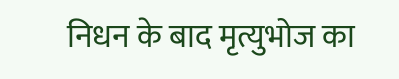निधन के बाद मृत्युभोज का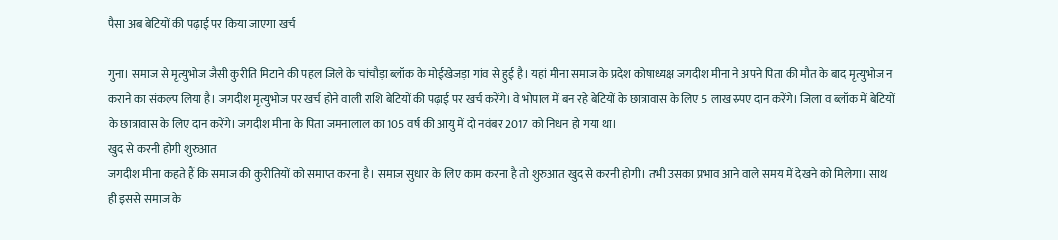पैसा अब बेटियों की पढ़ाई पर किया जाएगा खर्च

गुना। समाज से मृत्युभोज जैसी कुरीति मिटाने की पहल जिले के चांचौड़ा ब्लॉक के मोईखेजड़ा गांव से हुई है। यहां मीना समाज के प्रदेश कोषाध्यक्ष जगदीश मीना ने अपने पिता की मौत के बाद मृत्युभोज न कराने का संकल्प लिया है। जगदीश मृत्युभोज पर खर्च होने वाली राशि बेटियों की पढ़ाई पर खर्च करेंगे। वे भोपाल में बन रहे बेटियों के छात्रावास के लिए 5 लाख स्र्पए दान करेंगे। जिला व ब्लॉक में बेटियों के छात्रावास के लिए दान करेंगे। जगदीश मीना के पिता जमनालाल का 105 वर्ष की आयु में दो नवंबर 2017 को निधन हो गया था।
खुद से करनी होगी शुरुआत
जगदीश मीना कहते हैं कि समाज की कुरीतियों को समाप्त करना है। समाज सुधार के लिए काम करना है तो शुरुआत खुद से करनी होगी। तभी उसका प्रभाव आने वाले समय में देखने को मिलेगा। साथ ही इससे समाज के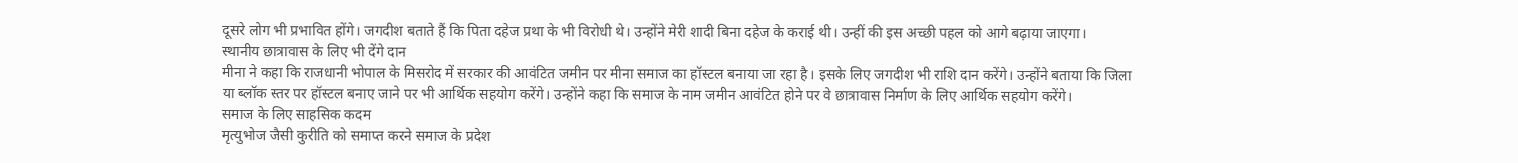दूसरे लोग भी प्रभावित होंगे। जगदीश बताते हैं कि पिता दहेज प्रथा के भी विरोधी थे। उन्होंने मेरी शादी बिना दहेज के कराई थी। उन्हीं की इस अच्छी पहल को आगे बढ़ाया जाएगा।
स्थानीय छात्रावास के लिए भी देंगे दान
मीना ने कहा कि राजधानी भोपाल के मिसरोद में सरकार की आवंटित जमीन पर मीना समाज का हॉस्टल बनाया जा रहा है। इसके लिए जगदीश भी राशि दान करेंगे। उन्होंने बताया कि जिला या ब्लॉक स्तर पर हॉस्टल बनाए जाने पर भी आर्थिक सहयोग करेंगे। उन्होंने कहा कि समाज के नाम जमीन आवंटित होने पर वे छात्रावास निर्माण के लिए आर्थिक सहयोग करेंगे।
समाज के लिए साहसिक कदम
मृत्युभोज जैसी कुरीति को समाप्त करने समाज के प्रदेश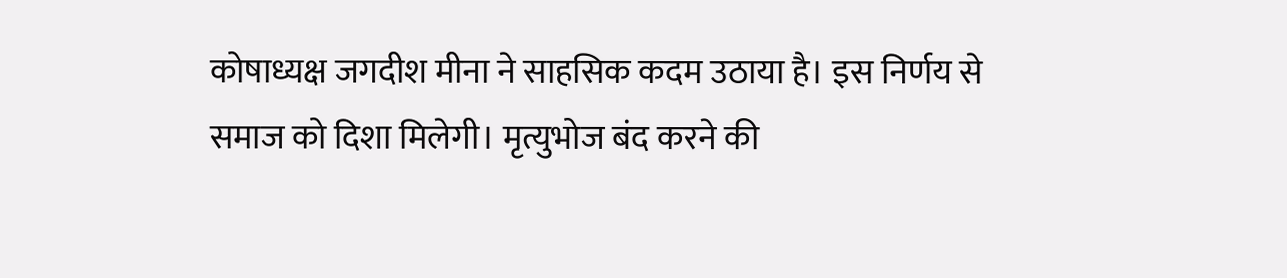कोषाध्यक्ष जगदीश मीना ने साहसिक कदम उठाया है। इस निर्णय से समाज को दिशा मिलेगी। मृत्युभोज बंद करने की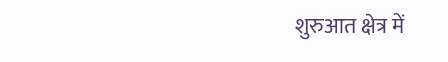शुरुआत क्षेत्र में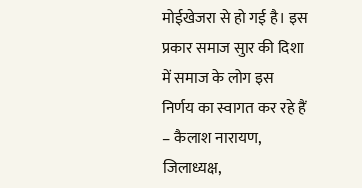मोईखेजरा से हो गई है। इस प्रकार समाज सुार की दिशा में समाज के लोग इस निर्णय का स्वागत कर रहे हैं – कैलाश नारायण, जिलाध्यक्ष,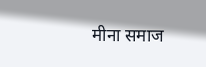मीना समाज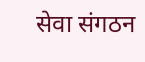सेवा संगठन